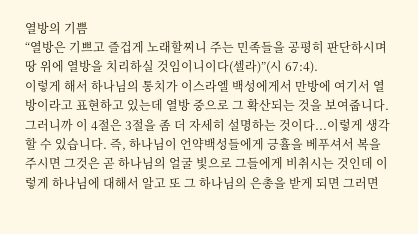열방의 기쁨
“열방은 기쁘고 즐겁게 노래할찌니 주는 민족들을 공평히 판단하시며 땅 위에 열방을 치리하실 것임이니이다(셀라)”(시 67:4).
이렇게 해서 하나님의 통치가 이스라엘 백성에게서 만방에 여기서 열방이라고 표현하고 있는데 열방 중으로 그 확산되는 것을 보여줍니다. 그러니까 이 4절은 3절을 좀 더 자세히 설명하는 것이다...이렇게 생각할 수 있습니다. 즉, 하나님이 언약백성들에게 긍휼을 베푸셔서 복을 주시면 그것은 곧 하나님의 얼굴 빛으로 그들에게 비취시는 것인데 이렇게 하나님에 대해서 알고 또 그 하나님의 은총을 받게 되면 그러면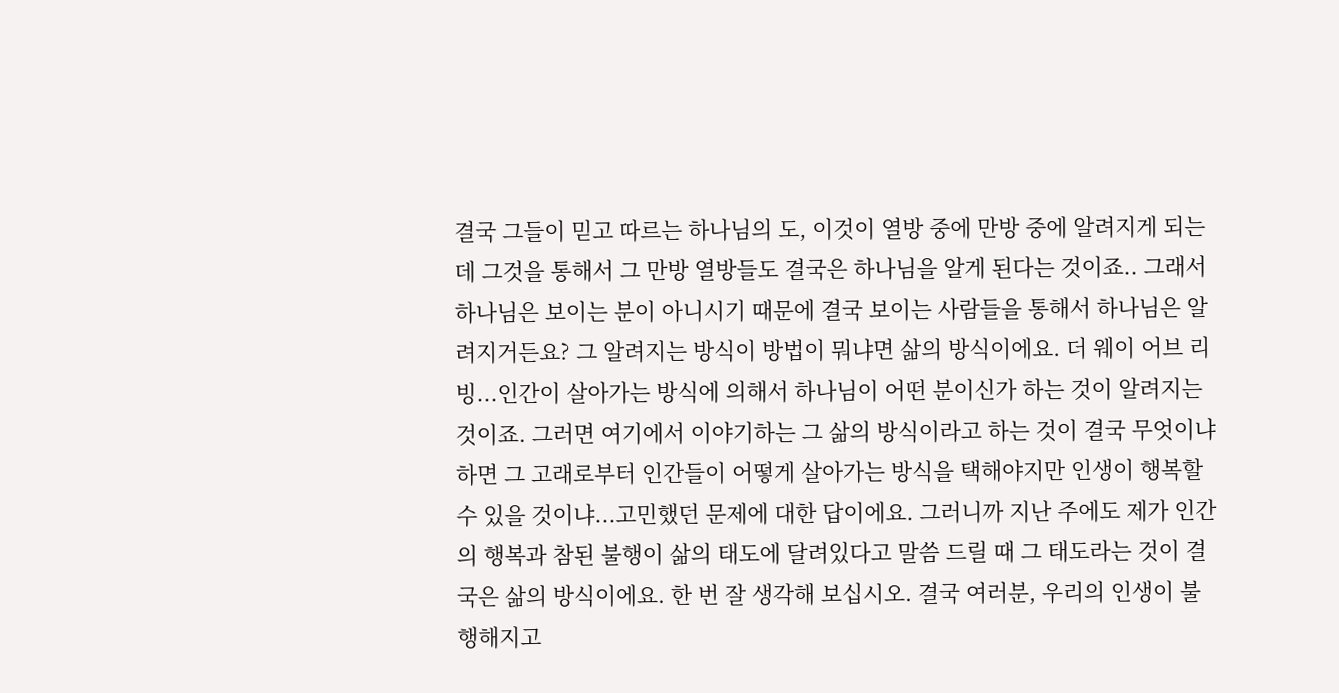결국 그들이 믿고 따르는 하나님의 도, 이것이 열방 중에 만방 중에 알려지게 되는데 그것을 통해서 그 만방 열방들도 결국은 하나님을 알게 된다는 것이죠.. 그래서 하나님은 보이는 분이 아니시기 때문에 결국 보이는 사람들을 통해서 하나님은 알려지거든요? 그 알려지는 방식이 방법이 뭐냐면 삶의 방식이에요. 더 웨이 어브 리빙...인간이 살아가는 방식에 의해서 하나님이 어떤 분이신가 하는 것이 알려지는 것이죠. 그러면 여기에서 이야기하는 그 삶의 방식이라고 하는 것이 결국 무엇이냐 하면 그 고래로부터 인간들이 어떻게 살아가는 방식을 택해야지만 인생이 행복할 수 있을 것이냐...고민했던 문제에 대한 답이에요. 그러니까 지난 주에도 제가 인간의 행복과 참된 불행이 삶의 태도에 달려있다고 말씀 드릴 때 그 태도라는 것이 결국은 삶의 방식이에요. 한 번 잘 생각해 보십시오. 결국 여러분, 우리의 인생이 불행해지고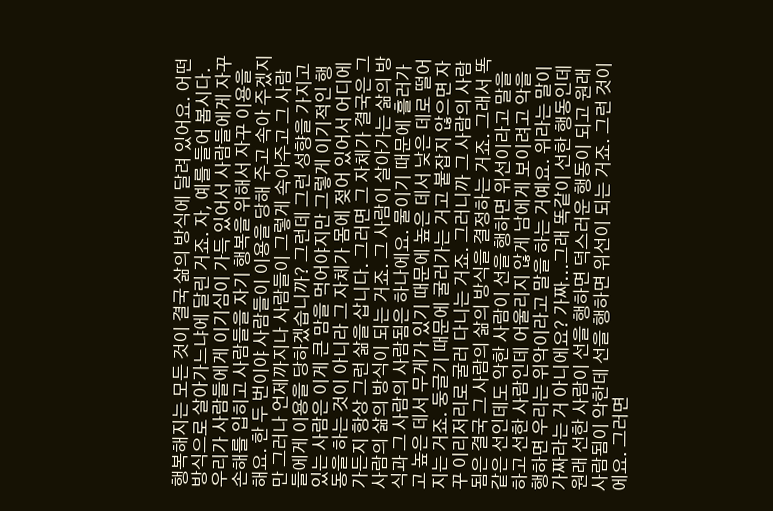행복해지는 모든 것이 결국 삶의 방식에 달려 있어요. 어떤 방식으로 살아가느냐에 달린 거죠. 자, 예를 들어 봅시다. 우리가 사람들에게 이기심이 가득 있어서 사람들에게 자꾸 손해를 입히고 사람들을 자기 행복을 위해서 자꾸 이용을 해요. 한 두 번이야 사람들이 이용을 당해 주고 속아 주겠지만 그러나 언제까지나 사람들이 그렇게 속아주고 그 사람들에게 이용을 당하겠습니까? 그런데 그런 성향을 가지고 있는 사람은 이게 큰 맘을 먹어야지만 그렇게 이기적인 행동을 하는 것이 아니라 그 자체가 몸에 젖어 있어서 어디에 가든지 항상 그런 삶을 삽니다. 그러면 그 자체가 결국은 그 사람의 삶의 방식이 되는 거죠. 그 사람이 살아가는 삶의 방식과 그 사람의 사람됨은 하나에요. 물이기 때문에 흘러가고 높은 데서 무게가 있기 때문에 높은 데서 낮은 데로 떨어지는 거죠. 둥글기 때문에 굴러가는 거고 붙잡지 않으면 자꾸 이리저리로 굴러 다니는 거죠. 그러니까 그 사람의 사람됨은 결국 그 사람의 삶의 방식을 결정하는 거죠. 그래서 똑같은 선인데도 악한 사람이 선을 행하면 위선이라고 말을 하고 선한 사람인데 어울리지 않게 남에게 보이려고 악을 행하면 우리는 위악이라고 말을 하는 거예요. 위라는 말이 가짜라는 거 아니에요? 가짜...그래 똑같이 선한 행동인데 원래 선한 사람이 선을 행하면 덕스러운 행동이 되고 원래 사람됨이 악한데 선을 행하면 위선이 되는 거죠. 그런 것이에요. 그러면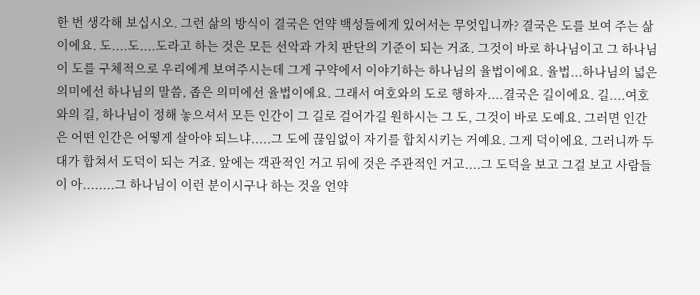한 번 생각해 보십시오. 그런 삶의 방식이 결국은 언약 백성들에게 있어서는 무엇입니까? 결국은 도를 보여 주는 삶이에요. 도....도....도라고 하는 것은 모든 선악과 가치 판단의 기준이 되는 거죠. 그것이 바로 하나님이고 그 하나님이 도를 구체적으로 우리에게 보여주시는데 그게 구약에서 이야기하는 하나님의 율법이에요. 율법...하나님의 넓은 의미에선 하나님의 말씀, 좁은 의미에선 율법이에요. 그래서 여호와의 도로 행하자....결국은 길이에요. 길....여호와의 길, 하나님이 정해 놓으셔서 모든 인간이 그 길로 걸어가길 원하시는 그 도, 그것이 바로 도예요. 그러면 인간은 어떤 인간은 어떻게 살아야 되느냐.....그 도에 끊임없이 자기를 합치시키는 거예요. 그게 덕이에요. 그러니까 두 대가 합쳐서 도덕이 되는 거죠. 앞에는 객관적인 거고 뒤에 것은 주관적인 거고....그 도덕을 보고 그걸 보고 사람들이 아........그 하나님이 이런 분이시구나 하는 것을 언약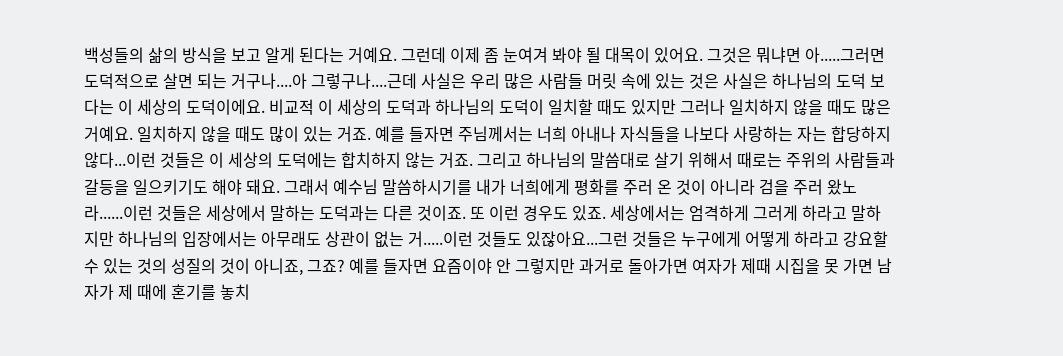백성들의 삶의 방식을 보고 알게 된다는 거예요. 그런데 이제 좀 눈여겨 봐야 될 대목이 있어요. 그것은 뭐냐면 아.....그러면 도덕적으로 살면 되는 거구나....아 그렇구나....근데 사실은 우리 많은 사람들 머릿 속에 있는 것은 사실은 하나님의 도덕 보다는 이 세상의 도덕이에요. 비교적 이 세상의 도덕과 하나님의 도덕이 일치할 때도 있지만 그러나 일치하지 않을 때도 많은 거예요. 일치하지 않을 때도 많이 있는 거죠. 예를 들자면 주님께서는 너희 아내나 자식들을 나보다 사랑하는 자는 합당하지 않다...이런 것들은 이 세상의 도덕에는 합치하지 않는 거죠. 그리고 하나님의 말씀대로 살기 위해서 때로는 주위의 사람들과 갈등을 일으키기도 해야 돼요. 그래서 예수님 말씀하시기를 내가 너희에게 평화를 주러 온 것이 아니라 검을 주러 왔노라......이런 것들은 세상에서 말하는 도덕과는 다른 것이죠. 또 이런 경우도 있죠. 세상에서는 엄격하게 그러게 하라고 말하지만 하나님의 입장에서는 아무래도 상관이 없는 거.....이런 것들도 있잖아요...그런 것들은 누구에게 어떻게 하라고 강요할 수 있는 것의 성질의 것이 아니죠, 그죠? 예를 들자면 요즘이야 안 그렇지만 과거로 돌아가면 여자가 제때 시집을 못 가면 남자가 제 때에 혼기를 놓치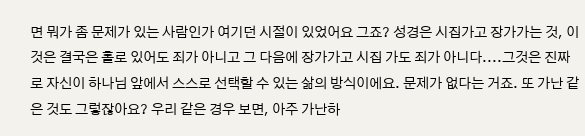면 뭐가 좀 문제가 있는 사람인가 여기던 시절이 있었어요 그죠? 성경은 시집가고 장가가는 것, 이것은 결국은 홀로 있어도 죄가 아니고 그 다음에 장가가고 시집 가도 죄가 아니다....그것은 진짜로 자신이 하나님 앞에서 스스로 선택할 수 있는 삶의 방식이에요. 문제가 없다는 거죠. 또 가난 같은 것도 그렇잖아요? 우리 같은 경우 보면, 아주 가난하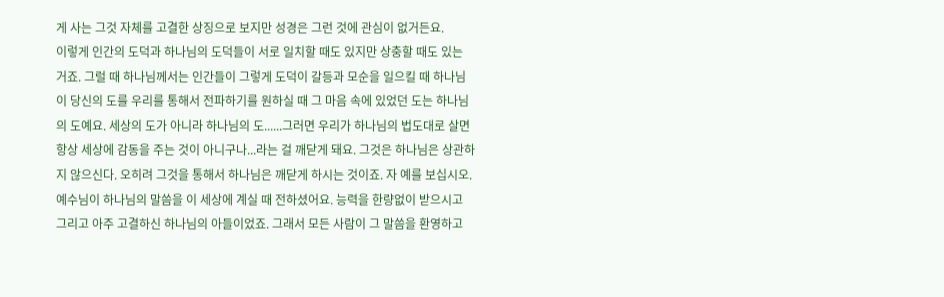게 사는 그것 자체를 고결한 상징으로 보지만 성경은 그런 것에 관심이 없거든요.
이렇게 인간의 도덕과 하나님의 도덕들이 서로 일치할 때도 있지만 상충할 때도 있는 거죠. 그럴 때 하나님께서는 인간들이 그렇게 도덕이 갈등과 모순을 일으킬 때 하나님이 당신의 도를 우리를 통해서 전파하기를 원하실 때 그 마음 속에 있었던 도는 하나님의 도예요. 세상의 도가 아니라 하나님의 도......그러면 우리가 하나님의 법도대로 살면 항상 세상에 감동을 주는 것이 아니구나...라는 걸 깨닫게 돼요. 그것은 하나님은 상관하지 않으신다. 오히려 그것을 통해서 하나님은 깨닫게 하시는 것이죠. 자 예를 보십시오. 예수님이 하나님의 말씀을 이 세상에 계실 때 전하셨어요. 능력을 한량없이 받으시고 그리고 아주 고결하신 하나님의 아들이었죠. 그래서 모든 사람이 그 말씀을 환영하고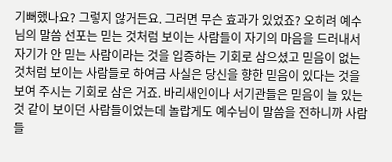기뻐했나요? 그렇지 않거든요. 그러면 무슨 효과가 있었죠? 오히려 예수님의 말씀 선포는 믿는 것처럼 보이는 사람들이 자기의 마음을 드러내서 자기가 안 믿는 사람이라는 것을 입증하는 기회로 삼으셨고 믿음이 없는 것처럼 보이는 사람들로 하여금 사실은 당신을 향한 믿음이 있다는 것을 보여 주시는 기회로 삼은 거죠. 바리새인이나 서기관들은 믿음이 늘 있는 것 같이 보이던 사람들이었는데 놀랍게도 예수님이 말씀을 전하니까 사람들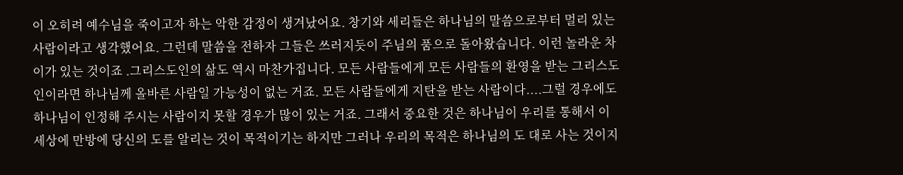이 오히려 예수님을 죽이고자 하는 악한 감정이 생겨났어요. 창기와 세리들은 하나님의 말씀으로부터 멀리 있는 사람이라고 생각했어요. 그런데 말씀을 전하자 그들은 쓰러지듯이 주님의 품으로 돌아왔습니다. 이런 놀라운 차이가 있는 것이죠 .그리스도인의 삶도 역시 마찬가집니다. 모든 사람들에게 모든 사람들의 환영을 받는 그리스도인이라면 하나님께 올바른 사람일 가능성이 없는 거죠. 모든 사람들에게 지탄을 받는 사람이다....그럴 경우에도 하나님이 인정해 주시는 사람이지 못할 경우가 많이 있는 거죠. 그래서 중요한 것은 하나님이 우리를 통해서 이 세상에 만방에 당신의 도를 알리는 것이 목적이기는 하지만 그러나 우리의 목적은 하나님의 도 대로 사는 것이지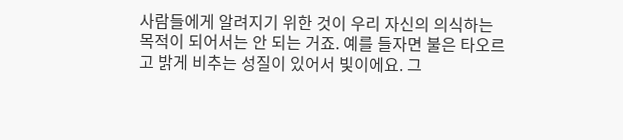사람들에게 알려지기 위한 것이 우리 자신의 의식하는 목적이 되어서는 안 되는 거죠. 예를 들자면 불은 타오르고 밝게 비추는 성질이 있어서 빛이에요. 그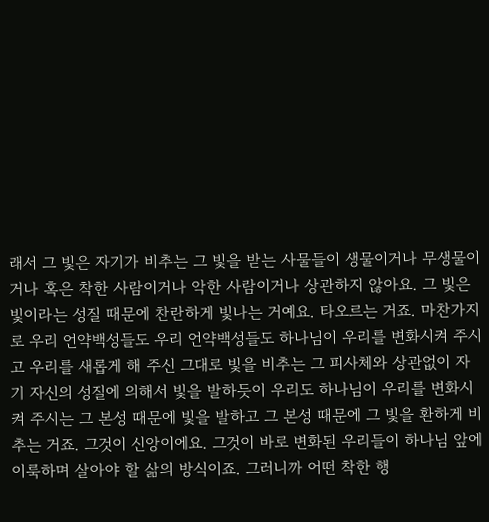래서 그 빛은 자기가 비추는 그 빛을 받는 사물들이 생물이거나 무생물이거나 혹은 착한 사람이거나 악한 사람이거나 상관하지 않아요. 그 빛은 빛이라는 성질 때문에 찬란하게 빛나는 거예요. 타오르는 거죠. 마찬가지로 우리 언약백성들도 우리 언약백성들도 하나님이 우리를 변화시켜 주시고 우리를 새롭게 해 주신 그대로 빛을 비추는 그 피사체와 상관없이 자기 자신의 성질에 의해서 빛을 발하듯이 우리도 하나님이 우리를 변화시켜 주시는 그 본성 때문에 빛을 발하고 그 본성 때문에 그 빛을 환하게 비추는 거죠. 그것이 신앙이에요. 그것이 바로 변화된 우리들이 하나님 앞에 이룩하며 살아야 할 삶의 방식이죠. 그러니까 어떤 착한 행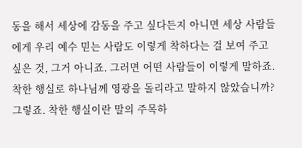동을 해서 세상에 감동을 주고 싶다든지 아니면 세상 사람들에게 우리 예수 믿는 사람도 이렇게 착하다는 걸 보여 주고 싶은 것, 그거 아니죠. 그러면 어떤 사람들이 이렇게 말하죠. 착한 행실로 하나님께 영광을 돌리라고 말하지 않았습니까? 그렇죠. 착한 행실이란 말의 주목하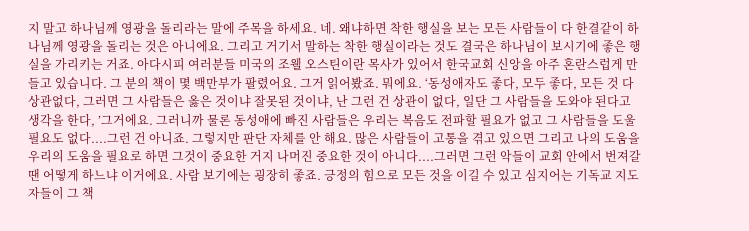지 말고 하나님께 영광을 돌리라는 말에 주목을 하세요. 네. 왜냐하면 착한 행실을 보는 모든 사람들이 다 한결같이 하나님께 영광을 돌리는 것은 아니에요. 그리고 거기서 말하는 착한 행실이라는 것도 결국은 하나님이 보시기에 좋은 행실을 가리키는 거죠. 아다시피 여러분들 미국의 조웰 오스틴이란 목사가 있어서 한국교회 신앙을 아주 혼란스럽게 만들고 있습니다. 그 분의 책이 몇 백만부가 팔렸어요. 그거 읽어봤죠. 뭐에요. ‘동성애자도 좋다, 모두 좋다, 모든 것 다 상관없다, 그러면 그 사람들은 옳은 것이냐 잘못된 것이냐, 난 그런 건 상관이 없다, 일단 그 사람들을 도와야 된다고 생각을 한다, ’그거에요. 그러니까 물론 동성애에 빠진 사람들은 우리는 복음도 전파할 필요가 없고 그 사람들을 도울 필요도 없다....그런 건 아니죠. 그렇지만 판단 자체를 안 해요. 많은 사람들이 고통을 겪고 있으면 그리고 나의 도움을 우리의 도움을 필요로 하면 그것이 중요한 거지 나머진 중요한 것이 아니다....그러면 그런 악들이 교회 안에서 번져갈 땐 어떻게 하느냐 이거에요. 사람 보기에는 굉장히 좋죠. 긍정의 힘으로 모든 것을 이길 수 있고 심지어는 기독교 지도자들이 그 책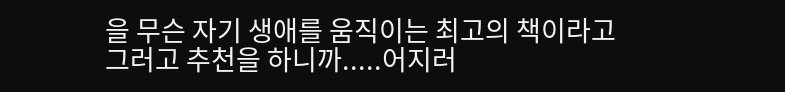을 무슨 자기 생애를 움직이는 최고의 책이라고 그러고 추천을 하니까.....어지러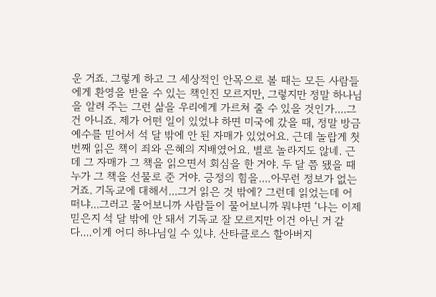운 거죠. 그렇게 하고 그 세상적인 안목으로 볼 때는 모든 사람들에게 환영을 받을 수 있는 책인진 모르지만, 그렇지만 정말 하나님을 알려 주는 그런 삶을 우리에게 가르쳐 줄 수 있을 것인가....그건 아니죠. 제가 어떤 일이 있었냐 하면 미국에 갔을 때, 정말 방금 예수를 믿어서 석 달 밖에 안 된 자매가 있었어요. 근데 놀랍게 첫 번째 읽은 책이 죄와 은혜의 지배였어요. 별로 놀라지도 않네. 근데 그 자매가 그 책을 읽으면서 회심을 한 거야. 두 달 쯤 됐을 때 누가 그 책을 선물로 준 거야. 긍정의 힘을....아무런 정보가 없는 거죠. 기독교에 대해서...그거 읽은 것 밖에? 그런데 읽었는데 어떠냐...그러고 물어보니까 사람들이 물어보니까 뭐냐면 ‘나는 이제 믿은지 석 달 밖에 안 돼서 기독교 잘 모르지만 이건 아닌 거 같다....이게 어디 하나님일 수 있냐. 산타클로스 할아버지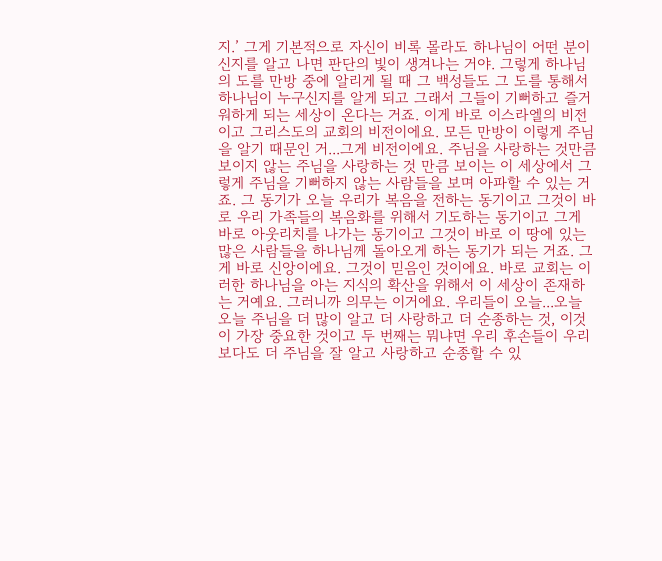지.’ 그게 기본적으로 자신이 비록 몰라도 하나님이 어떤 분이신지를 알고 나면 판단의 빛이 생겨나는 거야. 그렇게 하나님의 도를 만방 중에 알리게 될 때 그 백성들도 그 도를 통해서 하나님이 누구신지를 알게 되고 그래서 그들이 기뻐하고 즐거워하게 되는 세상이 온다는 거죠. 이게 바로 이스라엘의 비전이고 그리스도의 교회의 비전이에요. 모든 만방이 이렇게 주님을 알기 때문인 거...그게 비전이에요. 주님을 사랑하는 것만큼 보이지 않는 주님을 사랑하는 것 만큼 보이는 이 세상에서 그렇게 주님을 기뻐하지 않는 사람들을 보며 아파할 수 있는 거죠. 그 동기가 오늘 우리가 복음을 전하는 동기이고 그것이 바로 우리 가족들의 복음화를 위해서 기도하는 동기이고 그게 바로 아웃리치를 나가는 동기이고 그것이 바로 이 땅에 있는 많은 사람들을 하나님께 돌아오게 하는 동기가 되는 거죠. 그게 바로 신앙이에요. 그것이 믿음인 것이에요. 바로 교회는 이러한 하나님을 아는 지식의 확산을 위해서 이 세상이 존재하는 거예요. 그러니까 의무는 이거에요. 우리들이 오늘...오늘 오늘 주님을 더 많이 알고 더 사랑하고 더 순종하는 것, 이것이 가장 중요한 것이고 두 번째는 뭐냐면 우리 후손들이 우리보다도 더 주님을 잘 알고 사랑하고 순종할 수 있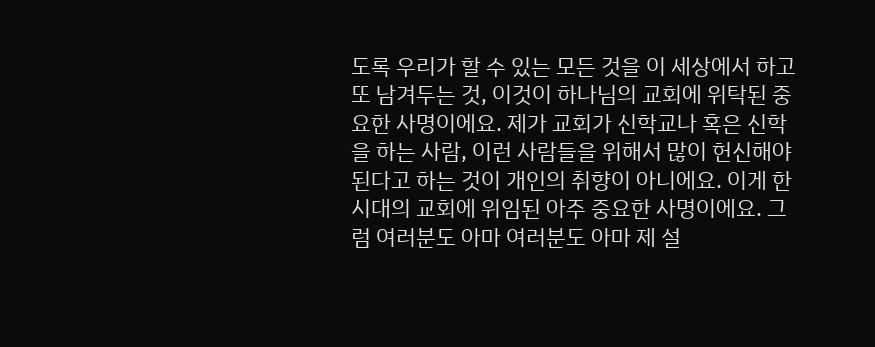도록 우리가 할 수 있는 모든 것을 이 세상에서 하고 또 남겨두는 것, 이것이 하나님의 교회에 위탁된 중요한 사명이에요. 제가 교회가 신학교나 혹은 신학을 하는 사람, 이런 사람들을 위해서 많이 헌신해야 된다고 하는 것이 개인의 취향이 아니에요. 이게 한 시대의 교회에 위임된 아주 중요한 사명이에요. 그럼 여러분도 아마 여러분도 아마 제 설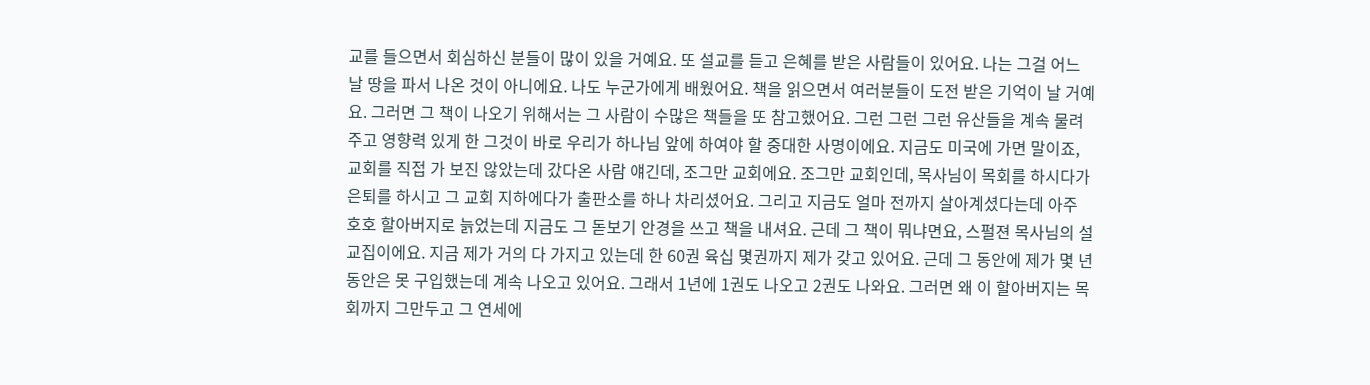교를 들으면서 회심하신 분들이 많이 있을 거예요. 또 설교를 듣고 은혜를 받은 사람들이 있어요. 나는 그걸 어느 날 땅을 파서 나온 것이 아니에요. 나도 누군가에게 배웠어요. 책을 읽으면서 여러분들이 도전 받은 기억이 날 거예요. 그러면 그 책이 나오기 위해서는 그 사람이 수많은 책들을 또 참고했어요. 그런 그런 그런 유산들을 계속 물려주고 영향력 있게 한 그것이 바로 우리가 하나님 앞에 하여야 할 중대한 사명이에요. 지금도 미국에 가면 말이죠, 교회를 직접 가 보진 않았는데 갔다온 사람 얘긴데, 조그만 교회에요. 조그만 교회인데, 목사님이 목회를 하시다가 은퇴를 하시고 그 교회 지하에다가 출판소를 하나 차리셨어요. 그리고 지금도 얼마 전까지 살아계셨다는데 아주 호호 할아버지로 늙었는데 지금도 그 돋보기 안경을 쓰고 책을 내셔요. 근데 그 책이 뭐냐면요, 스펄젼 목사님의 설교집이에요. 지금 제가 거의 다 가지고 있는데 한 60권 육십 몇권까지 제가 갖고 있어요. 근데 그 동안에 제가 몇 년 동안은 못 구입했는데 계속 나오고 있어요. 그래서 1년에 1권도 나오고 2권도 나와요. 그러면 왜 이 할아버지는 목회까지 그만두고 그 연세에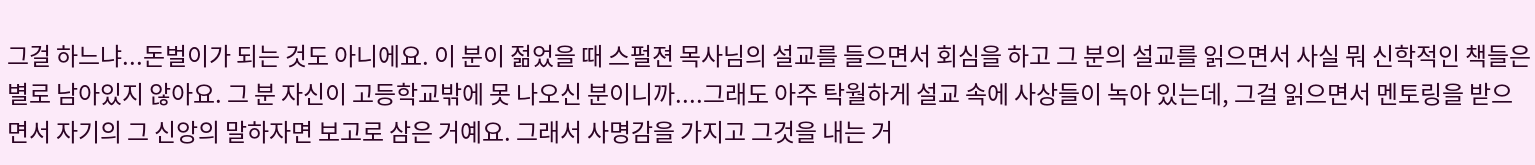그걸 하느냐...돈벌이가 되는 것도 아니에요. 이 분이 젊었을 때 스펄젼 목사님의 설교를 들으면서 회심을 하고 그 분의 설교를 읽으면서 사실 뭐 신학적인 책들은 별로 남아있지 않아요. 그 분 자신이 고등학교밖에 못 나오신 분이니까....그래도 아주 탁월하게 설교 속에 사상들이 녹아 있는데, 그걸 읽으면서 멘토링을 받으면서 자기의 그 신앙의 말하자면 보고로 삼은 거예요. 그래서 사명감을 가지고 그것을 내는 거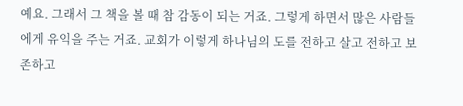예요. 그래서 그 책을 볼 때 참 감동이 되는 거죠. 그렇게 하면서 많은 사람들에게 유익을 주는 거죠. 교회가 이렇게 하나님의 도를 전하고 살고 전하고 보존하고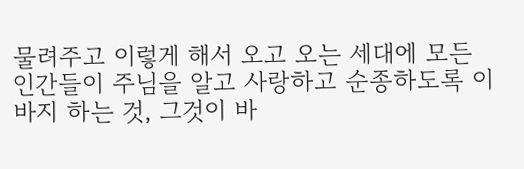물려주고 이렇게 해서 오고 오는 세대에 모든 인간들이 주님을 알고 사랑하고 순종하도록 이바지 하는 것, 그것이 바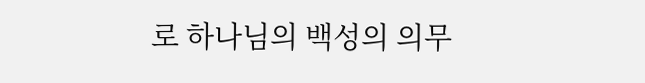로 하나님의 백성의 의무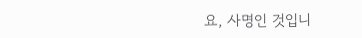요, 사명인 것입니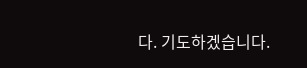다. 기도하겠습니다.